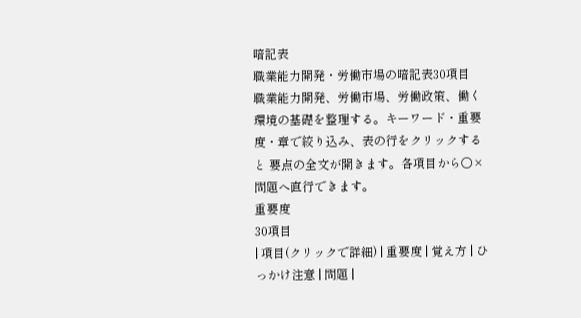暗記表
職業能力開発・労働市場の暗記表30項目
職業能力開発、労働市場、労働政策、働く環境の基礎を整理する。キーワード・重要度・章で絞り込み、表の行をクリックすると 要点の全文が開きます。各項目から○×問題へ直行できます。
重要度
30項目
| 項目(クリックで詳細) | 重要度 | 覚え方 | ひっかけ注意 | 問題 |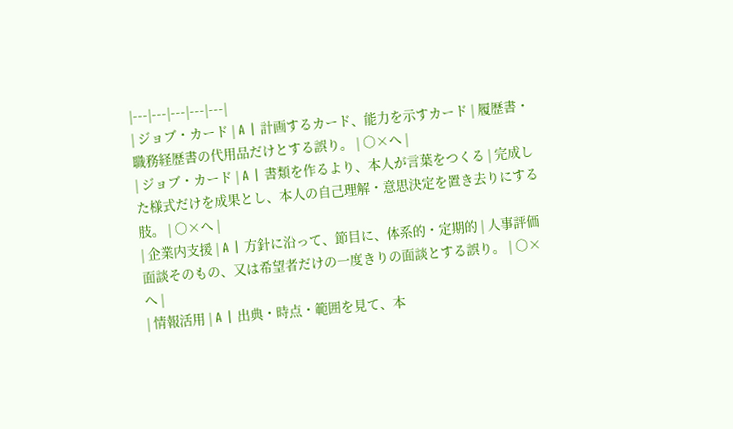|---|---|---|---|---|
| ジョブ・カード | A | 計画するカード、能力を示すカード | 履歴書・職務経歴書の代用品だけとする誤り。 | ○×へ |
| ジョブ・カード | A | 書類を作るより、本人が言葉をつくる | 完成した様式だけを成果とし、本人の自己理解・意思決定を置き去りにする肢。 | ○×へ |
| 企業内支援 | A | 方針に沿って、節目に、体系的・定期的 | 人事評価面談そのもの、又は希望者だけの一度きりの面談とする誤り。 | ○×へ |
| 情報活用 | A | 出典・時点・範囲を見て、本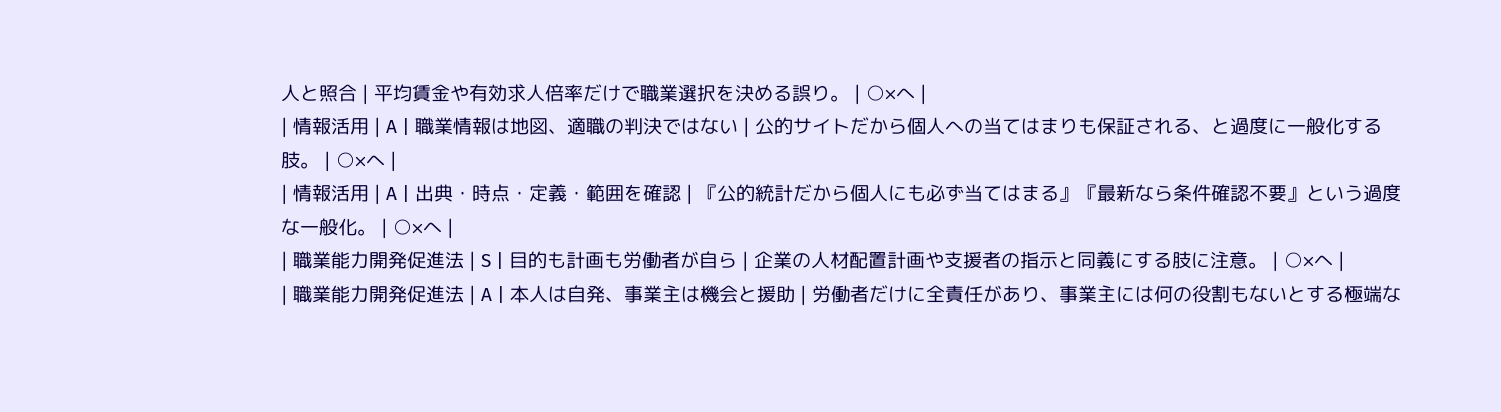人と照合 | 平均賃金や有効求人倍率だけで職業選択を決める誤り。 | ○×へ |
| 情報活用 | A | 職業情報は地図、適職の判決ではない | 公的サイトだから個人への当てはまりも保証される、と過度に一般化する肢。 | ○×へ |
| 情報活用 | A | 出典・時点・定義・範囲を確認 | 『公的統計だから個人にも必ず当てはまる』『最新なら条件確認不要』という過度な一般化。 | ○×へ |
| 職業能力開発促進法 | S | 目的も計画も労働者が自ら | 企業の人材配置計画や支援者の指示と同義にする肢に注意。 | ○×へ |
| 職業能力開発促進法 | A | 本人は自発、事業主は機会と援助 | 労働者だけに全責任があり、事業主には何の役割もないとする極端な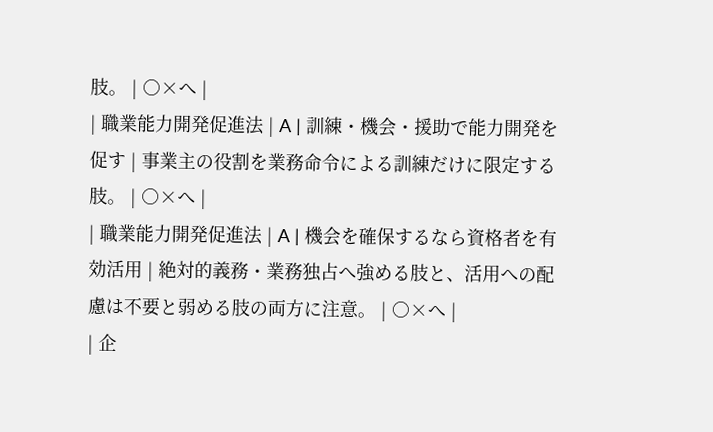肢。 | ○×へ |
| 職業能力開発促進法 | A | 訓練・機会・援助で能力開発を促す | 事業主の役割を業務命令による訓練だけに限定する肢。 | ○×へ |
| 職業能力開発促進法 | A | 機会を確保するなら資格者を有効活用 | 絶対的義務・業務独占へ強める肢と、活用への配慮は不要と弱める肢の両方に注意。 | ○×へ |
| 企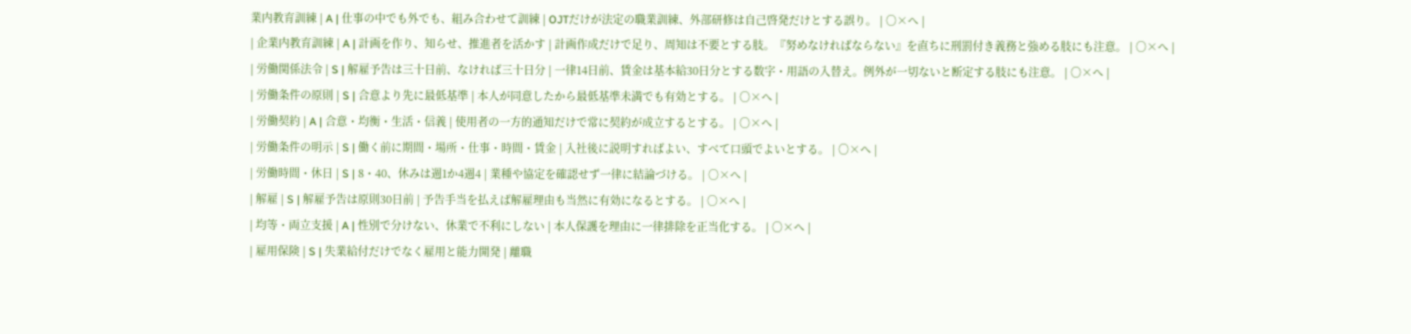業内教育訓練 | A | 仕事の中でも外でも、組み合わせて訓練 | OJTだけが法定の職業訓練、外部研修は自己啓発だけとする誤り。 | ○×へ |
| 企業内教育訓練 | A | 計画を作り、知らせ、推進者を活かす | 計画作成だけで足り、周知は不要とする肢。『努めなければならない』を直ちに刑罰付き義務と強める肢にも注意。 | ○×へ |
| 労働関係法令 | S | 解雇予告は三十日前、なければ三十日分 | 一律14日前、賃金は基本給30日分とする数字・用語の入替え。例外が一切ないと断定する肢にも注意。 | ○×へ |
| 労働条件の原則 | S | 合意より先に最低基準 | 本人が同意したから最低基準未満でも有効とする。 | ○×へ |
| 労働契約 | A | 合意・均衡・生活・信義 | 使用者の一方的通知だけで常に契約が成立するとする。 | ○×へ |
| 労働条件の明示 | S | 働く前に期間・場所・仕事・時間・賃金 | 入社後に説明すればよい、すべて口頭でよいとする。 | ○×へ |
| 労働時間・休日 | S | 8・40、休みは週1か4週4 | 業種や協定を確認せず一律に結論づける。 | ○×へ |
| 解雇 | S | 解雇予告は原則30日前 | 予告手当を払えば解雇理由も当然に有効になるとする。 | ○×へ |
| 均等・両立支援 | A | 性別で分けない、休業で不利にしない | 本人保護を理由に一律排除を正当化する。 | ○×へ |
| 雇用保険 | S | 失業給付だけでなく雇用と能力開発 | 離職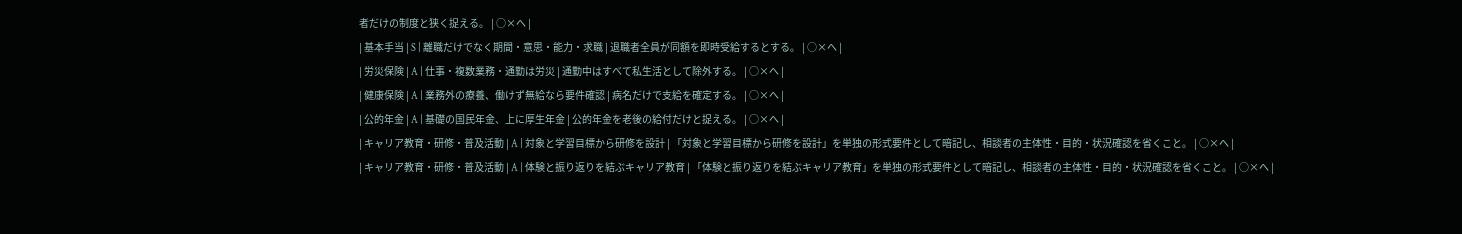者だけの制度と狭く捉える。 | ○×へ |
| 基本手当 | S | 離職だけでなく期間・意思・能力・求職 | 退職者全員が同額を即時受給するとする。 | ○×へ |
| 労災保険 | A | 仕事・複数業務・通勤は労災 | 通勤中はすべて私生活として除外する。 | ○×へ |
| 健康保険 | A | 業務外の療養、働けず無給なら要件確認 | 病名だけで支給を確定する。 | ○×へ |
| 公的年金 | A | 基礎の国民年金、上に厚生年金 | 公的年金を老後の給付だけと捉える。 | ○×へ |
| キャリア教育・研修・普及活動 | A | 対象と学習目標から研修を設計 | 「対象と学習目標から研修を設計」を単独の形式要件として暗記し、相談者の主体性・目的・状況確認を省くこと。 | ○×へ |
| キャリア教育・研修・普及活動 | A | 体験と振り返りを結ぶキャリア教育 | 「体験と振り返りを結ぶキャリア教育」を単独の形式要件として暗記し、相談者の主体性・目的・状況確認を省くこと。 | ○×へ |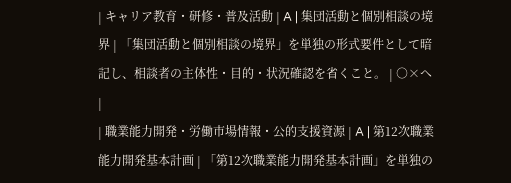| キャリア教育・研修・普及活動 | A | 集団活動と個別相談の境界 | 「集団活動と個別相談の境界」を単独の形式要件として暗記し、相談者の主体性・目的・状況確認を省くこと。 | ○×へ |
| 職業能力開発・労働市場情報・公的支援資源 | A | 第12次職業能力開発基本計画 | 「第12次職業能力開発基本計画」を単独の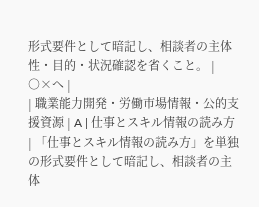形式要件として暗記し、相談者の主体性・目的・状況確認を省くこと。 | ○×へ |
| 職業能力開発・労働市場情報・公的支援資源 | A | 仕事とスキル情報の読み方 | 「仕事とスキル情報の読み方」を単独の形式要件として暗記し、相談者の主体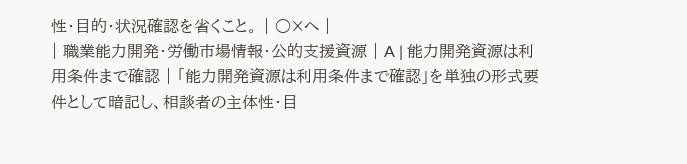性・目的・状況確認を省くこと。 | ○×へ |
| 職業能力開発・労働市場情報・公的支援資源 | A | 能力開発資源は利用条件まで確認 | 「能力開発資源は利用条件まで確認」を単独の形式要件として暗記し、相談者の主体性・目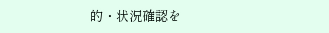的・状況確認を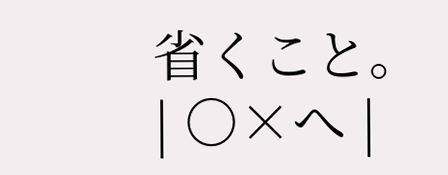省くこと。 | ○×へ |